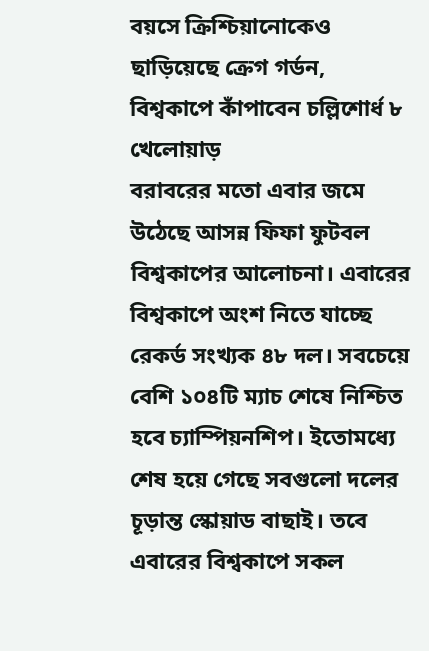বয়সে ক্রিশ্চিয়ানোকেও ছাড়িয়েছে ক্রেগ গর্ডন, বিশ্বকাপে কাঁপাবেন চল্লিশোর্ধ ৮ খেলোয়াড়
বরাবরের মতো এবার জমে উঠেছে আসন্ন ফিফা ফুটবল বিশ্বকাপের আলোচনা। এবারের বিশ্বকাপে অংশ নিতে যাচ্ছে রেকর্ড সংখ্যক ৪৮ দল। সবচেয়ে বেশি ১০৪টি ম্যাচ শেষে নিশ্চিত হবে চ্যাম্পিয়নশিপ। ইতোমধ্যে শেষ হয়ে গেছে সবগুলো দলের চূড়ান্ত স্কোয়াড বাছাই। তবে এবারের বিশ্বকাপে সকল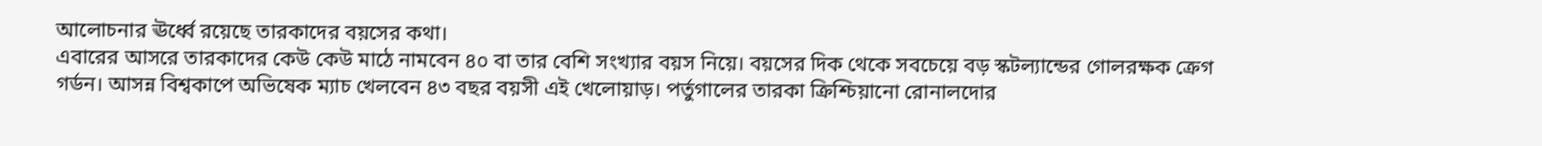আলোচনার ঊর্ধ্বে রয়েছে তারকাদের বয়সের কথা।
এবারের আসরে তারকাদের কেউ কেউ মাঠে নামবেন ৪০ বা তার বেশি সংখ্যার বয়স নিয়ে। বয়সের দিক থেকে সবচেয়ে বড় স্কটল্যান্ডের গোলরক্ষক ক্রেগ গর্ডন। আসন্ন বিশ্বকাপে অভিষেক ম্যাচ খেলবেন ৪৩ বছর বয়সী এই খেলোয়াড়। পর্তুগালের তারকা ক্রিশ্চিয়ানো রোনালদোর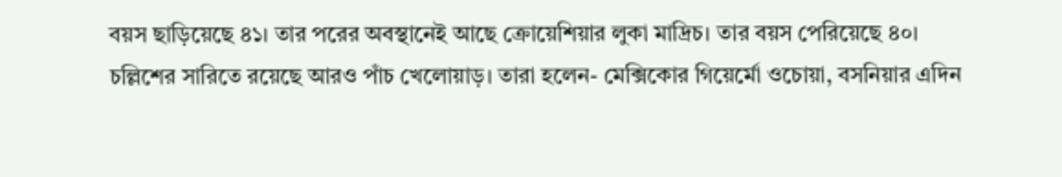বয়স ছাড়িয়েছে ৪১। তার পরের অবস্থানেই আছে ক্রোয়েশিয়ার লুকা মাদ্রিচ। তার বয়স পেরিয়েছে ৪০।
চল্লিশের সারিতে রয়েছে আরও পাঁচ খেলোয়াড়। তারা হলেন- মেক্সিকোর গিয়ের্মো ওচোয়া, বসনিয়ার এদিন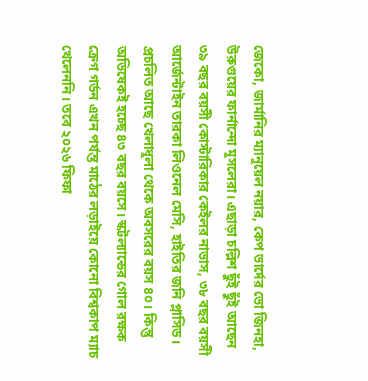জেকো, জার্মানির ম্যানুয়েল নয়ার, কেপ ভার্দের ভো জিনহা, উরুগুয়ের ফার্নান্দো মুসলেরা। এছাড়া চল্লিশ ছুঁই ছুঁই আছেন ৩৯ বছর বয়সী কোস্টারিকার কেইলর নাভাস, ৩৮ বছর বয়সী আর্জেন্টাইন তারকা লিওনেল মেসি, হাইতির জনি প্লাসিড।
প্রচলিত আছে খেলাধুলা থেকে অবসরের বয়স ৪০। কিন্তু অভিষেকই হচ্ছে ৪৩ বছর বয়সে। স্কটল্যান্ডের গোল রক্ষক ক্রেগ গর্ডন এখন পর্যন্ত মাঠের লড়াইয়ে কোনো বিশ্বকাপ ম্যাচ খেলেননি। তবে ২০২৬ ফিফা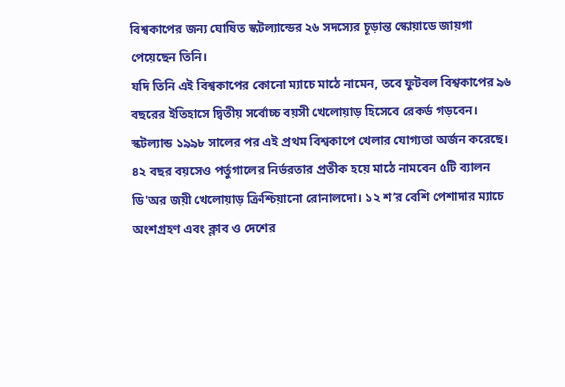বিশ্বকাপের জন্য ঘোষিত স্কটল্যান্ডের ২৬ সদস্যের চূড়ান্ত স্কোয়াডে জায়গা পেয়েছেন তিনি।
যদি তিনি এই বিশ্বকাপের কোনো ম্যাচে মাঠে নামেন, তবে ফুটবল বিশ্বকাপের ৯৬ বছরের ইতিহাসে দ্বিতীয় সর্বোচ্চ বয়সী খেলোয়াড় হিসেবে রেকর্ড গড়বেন। স্কটল্যান্ড ১৯৯৮ সালের পর এই প্রথম বিশ্বকাপে খেলার যোগ্যতা অর্জন করেছে।
৪২ বছর বয়সেও পর্তুগালের নির্ভরতার প্রতীক হয়ে মাঠে নামবেন ৫টি ব্যালন ডি'অর জয়ী খেলোয়াড় ক্রিশ্চিয়ানো রোনালদো। ১২ শ’র বেশি পেশাদার ম্যাচে অংশগ্রহণ এবং ক্লাব ও দেশের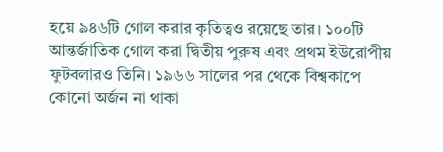হয়ে ৯৪৬টি গোল করার কৃতিত্বও রয়েছে তার। ১০০টি আন্তর্জাতিক গোল করা দ্বিতীয় পুরুষ এবং প্রথম ইউরোপীয় ফুটবলারও তিনি। ১৯৬৬ সালের পর থেকে বিশ্বকাপে কোনো অর্জন না থাকা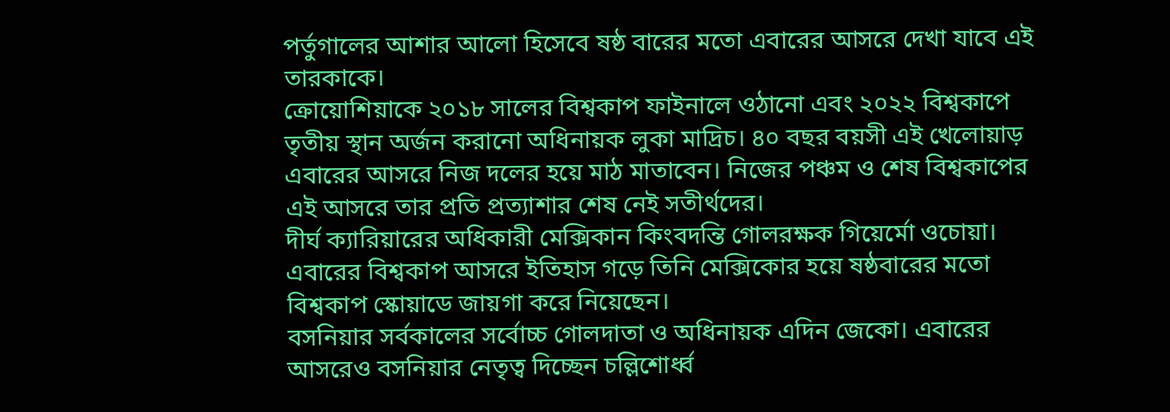পর্তুগালের আশার আলো হিসেবে ষষ্ঠ বারের মতো এবারের আসরে দেখা যাবে এই তারকাকে।
ক্রোয়োশিয়াকে ২০১৮ সালের বিশ্বকাপ ফাইনালে ওঠানো এবং ২০২২ বিশ্বকাপে তৃতীয় স্থান অর্জন করানো অধিনায়ক লুকা মাদ্রিচ। ৪০ বছর বয়সী এই খেলোয়াড় এবারের আসরে নিজ দলের হয়ে মাঠ মাতাবেন। নিজের পঞ্চম ও শেষ বিশ্বকাপের এই আসরে তার প্রতি প্রত্যাশার শেষ নেই সতীর্থদের।
দীর্ঘ ক্যারিয়ারের অধিকারী মেক্সিকান কিংবদন্তি গোলরক্ষক গিয়ের্মো ওচোয়া। এবারের বিশ্বকাপ আসরে ইতিহাস গড়ে তিনি মেক্সিকোর হয়ে ষষ্ঠবারের মতো বিশ্বকাপ স্কোয়াডে জায়গা করে নিয়েছেন।
বসনিয়ার সর্বকালের সর্বোচ্চ গোলদাতা ও অধিনায়ক এদিন জেকো। এবারের আসরেও বসনিয়ার নেতৃত্ব দিচ্ছেন চল্লিশোর্ধ্ব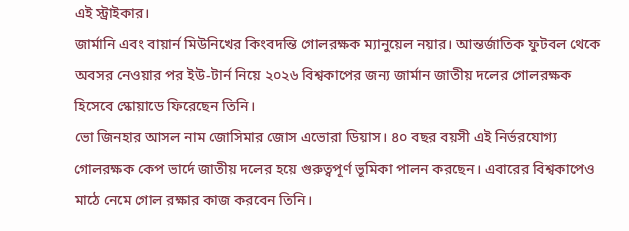এই স্ট্রাইকার।
জার্মানি এবং বায়ার্ন মিউনিখের কিংবদন্তি গোলরক্ষক ম্যানুয়েল নয়ার। আন্তর্জাতিক ফুটবল থেকে অবসর নেওয়ার পর ইউ-টার্ন নিয়ে ২০২৬ বিশ্বকাপের জন্য জার্মান জাতীয় দলের গোলরক্ষক হিসেবে স্কোয়াডে ফিরেছেন তিনি।
ভো জিনহার আসল নাম জোসিমার জোস এভোরা ডিয়াস। ৪০ বছর বয়সী এই নির্ভরযোগ্য গোলরক্ষক কেপ ভার্দে জাতীয় দলের হয়ে গুরুত্বপূর্ণ ভূমিকা পালন করছেন। এবারের বিশ্বকাপেও মাঠে নেমে গোল রক্ষার কাজ করবেন তিনি।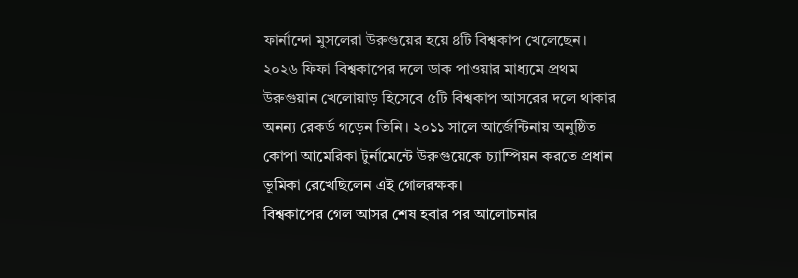ফার্নান্দো মুসলেরা উরুগুয়ের হয়ে ৪টি বিশ্বকাপ খেলেছেন। ২০২৬ ফিফা বিশ্বকাপের দলে ডাক পাওয়ার মাধ্যমে প্রথম উরুগুয়ান খেলোয়াড় হিসেবে ৫টি বিশ্বকাপ আসরের দলে থাকার অনন্য রেকর্ড গড়েন তিনি। ২০১১ সালে আর্জেন্টিনায় অনুষ্ঠিত কোপা আমেরিকা টুর্নামেন্টে উরুগুয়েকে চ্যাম্পিয়ন করতে প্রধান ভূমিকা রেখেছিলেন এই গোলরক্ষক।
বিশ্বকাপের গেল আসর শেষ হবার পর আলোচনার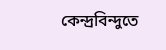কেন্দ্রবিন্দুতে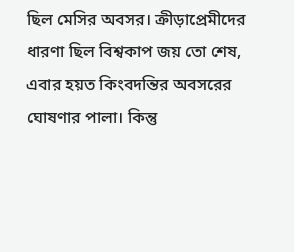ছিল মেসির অবসর। ক্রীড়াপ্রেমীদের ধারণা ছিল বিশ্বকাপ জয় তো শেষ, এবার হয়ত কিংবদন্তির অবসরের ঘোষণার পালা। কিন্তু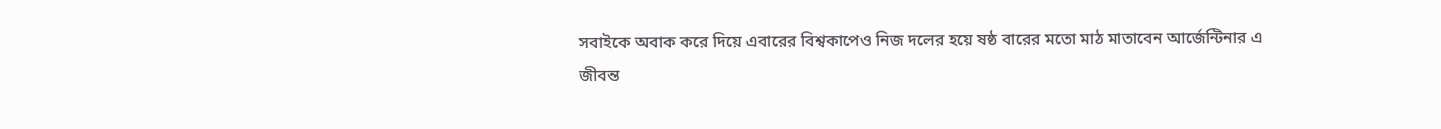সবাইকে অবাক করে দিয়ে এবারের বিশ্বকাপেও নিজ দলের হয়ে ষষ্ঠ বারের মতো মাঠ মাতাবেন আর্জেন্টিনার এ জীবন্ত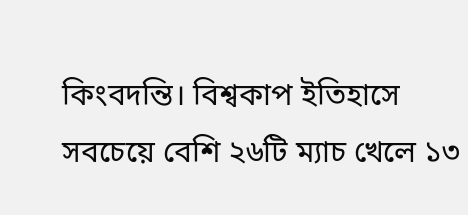কিংবদন্তি। বিশ্বকাপ ইতিহাসে সবচেয়ে বেশি ২৬টি ম্যাচ খেলে ১৩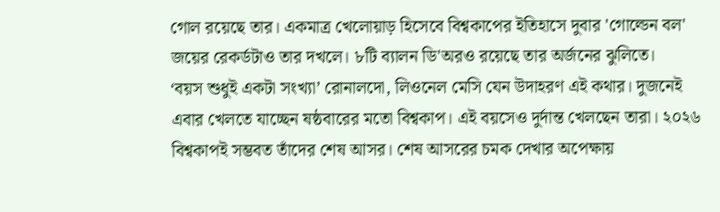গোল রয়েছে তার। একমাত্র খেলোয়াড় হিসেবে বিশ্বকাপের ইতিহাসে দুবার 'গোল্ডেন বল' জয়ের রেকর্ডটাও তার দখলে। ৮টি ব্যালন ডি'অরও রয়েছে তার অর্জনের ঝুলিতে।
‘বয়স শুধুই একটা সংখ্যা’ রোনালদো, লিওনেল মেসি যেন উদাহরণ এই কথার। দুজনেই এবার খেলতে যাচ্ছেন ষষ্ঠবারের মতো বিশ্বকাপ। এই বয়সেও দুর্দান্ত খেলছেন তারা। ২০২৬ বিশ্বকাপই সম্ভবত তাঁদের শেষ আসর। শেষ আসরের চমক দেখার অপেক্ষায়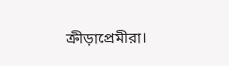ক্রীড়াপ্রেমীরা।